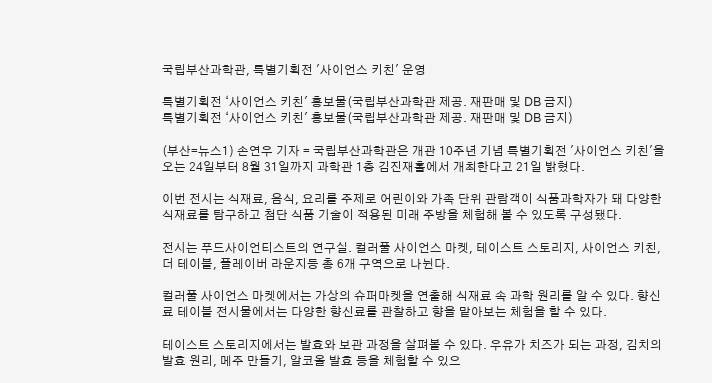국립부산과학관, 특별기획전 '사이언스 키친' 운영

특별기획전 ‘사이언스 키친' 홍보물(국립부산과학관 제공. 재판매 및 DB 금지)
특별기획전 ‘사이언스 키친' 홍보물(국립부산과학관 제공. 재판매 및 DB 금지)

(부산=뉴스1) 손연우 기자 = 국립부산과학관은 개관 10주년 기념 특별기획전 '사이언스 키친'을 오는 24일부터 8월 31일까지 과학관 1층 김진재홀에서 개최한다고 21일 밝혔다.

이번 전시는 식재료, 음식, 요리를 주제로 어린이와 가족 단위 관람객이 식품과학자가 돼 다양한 식재료를 탐구하고 첨단 식품 기술이 적용된 미래 주방을 체험해 볼 수 있도록 구성됐다.

전시는 푸드사이언티스트의 연구실. 컬러풀 사이언스 마켓, 테이스트 스토리지, 사이언스 키친, 더 테이블, 플레이버 라운지등 총 6개 구역으로 나뉜다.

컬러풀 사이언스 마켓에서는 가상의 슈퍼마켓을 연출해 식재료 속 과학 원리를 알 수 있다. 향신료 테이블 전시물에서는 다양한 향신료를 관찰하고 향을 맡아보는 체험을 할 수 있다.

테이스트 스토리지에서는 발효와 보관 과정을 살펴볼 수 있다. 우유가 치즈가 되는 과정, 김치의 발효 원리, 메주 만들기, 알코올 발효 등을 체험할 수 있으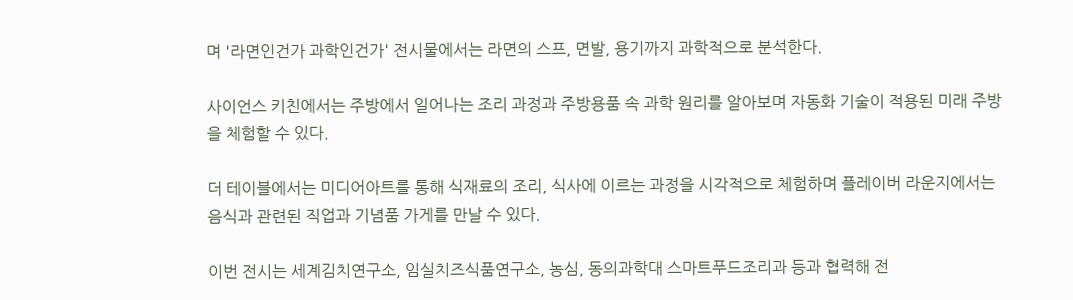며 '라면인건가 과학인건가' 전시물에서는 라면의 스프, 면발, 용기까지 과학적으로 분석한다.

사이언스 키친에서는 주방에서 일어나는 조리 과정과 주방용품 속 과학 원리를 알아보며 자동화 기술이 적용된 미래 주방을 체험할 수 있다.

더 테이블에서는 미디어아트를 통해 식재료의 조리, 식사에 이르는 과정을 시각적으로 체험하며 플레이버 라운지에서는 음식과 관련된 직업과 기념품 가게를 만날 수 있다.

이번 전시는 세계김치연구소, 임실치즈식품연구소, 농심, 동의과학대 스마트푸드조리과 등과 협력해 전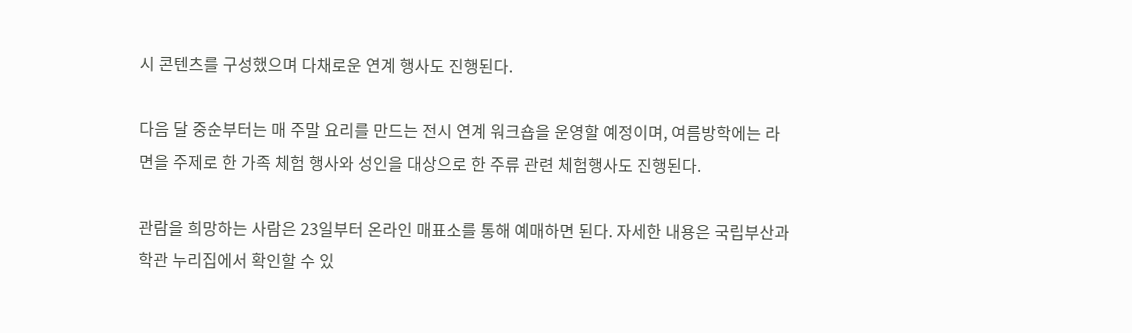시 콘텐츠를 구성했으며 다채로운 연계 행사도 진행된다.

다음 달 중순부터는 매 주말 요리를 만드는 전시 연계 워크숍을 운영할 예정이며, 여름방학에는 라면을 주제로 한 가족 체험 행사와 성인을 대상으로 한 주류 관련 체험행사도 진행된다.

관람을 희망하는 사람은 23일부터 온라인 매표소를 통해 예매하면 된다. 자세한 내용은 국립부산과학관 누리집에서 확인할 수 있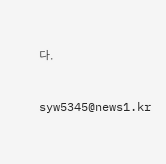다.

syw5345@news1.kr